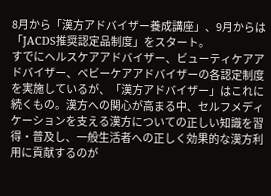8月から「漢方アドバイザー養成講座」、9月からは「JACDS推奨認定品制度」をスタート。
すでにヘルスケアアドバイザー、ビューティケアアドバイザー、ベビーケアアドバイザーの各認定制度を実施しているが、「漢方アドバイザー」はこれに続くもの。漢方への関心が高まる中、セルフメディケーションを支える漢方についての正しい知識を習得・普及し、一般生活者への正しく効果的な漢方利用に貢献するのが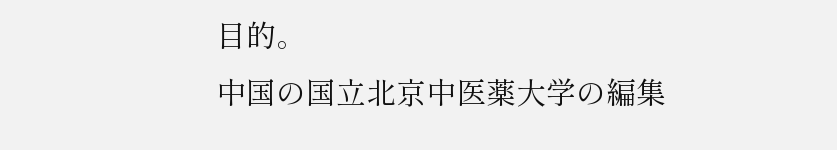目的。
中国の国立北京中医薬大学の編集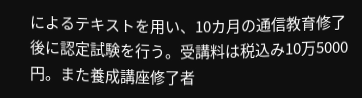によるテキストを用い、10カ月の通信教育修了後に認定試験を行う。受講料は税込み10万5000円。また養成講座修了者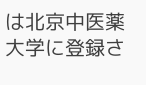は北京中医薬大学に登録さ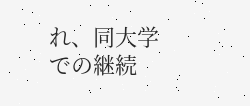れ、同大学での継続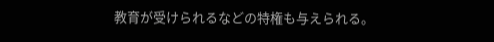教育が受けられるなどの特権も与えられる。